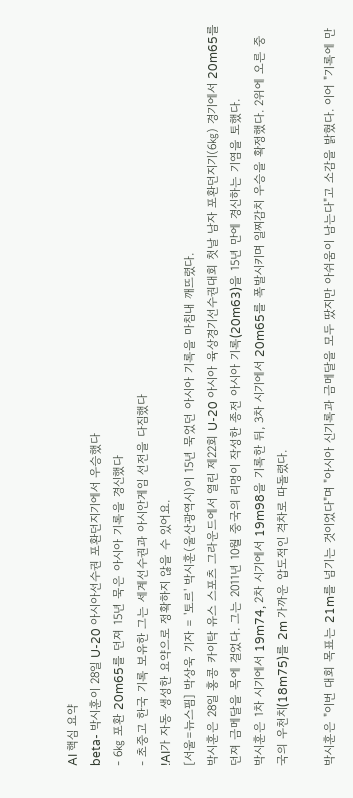AI 핵심 요약
beta- 박시훈이 28일 U-20 아시아선수권 포환던지기에서 우승했다
- 6㎏ 포환 20m65를 던져 15년 묵은 아시아 기록을 경신했다
- 초중고 한국 기록 보유한 그는 세계선수권과 아시안게임 선전을 다짐했다
!AI가 자동 생성한 요약으로 정확하지 않을 수 있어요.
[서울=뉴스핌] 박상욱 기자 = '토르' 박시훈(울산광역시)이 15년 묵었던 아시아 기록을 마침내 깨뜨렸다.
박시훈은 28일 홍콩 카이탁 유스 스포츠 그라운드에서 열린 제22회 U-20 아시아 육상경기선수권대회 첫날 남자 포환던지기(6㎏) 경기에서 20m65를 던져 금메달을 목에 걸었다. 그는 2011년 10월 중국의 리멍이 작성한 종전 아시아 기록(20m63)을 15년 만에 경신하는 기염을 토했다.
박시훈은 1차 시기에서 19m74, 2차 시기에서 19m98을 기록한 뒤, 3차 시기에서 20m65를 폭발시키며 일찌감치 우승을 확정했다. 2위에 오른 중국의 우천치(18m75)를 2m 가까운 압도적인 격차로 따돌렸다.

박시훈은 "이번 대회 목표는 21m를 넘기는 것이었다"며 "아시아 신기록과 금메달을 모두 땄지만 아쉬움이 남는다"고 소감을 밝혔다. 이어 "기록에 만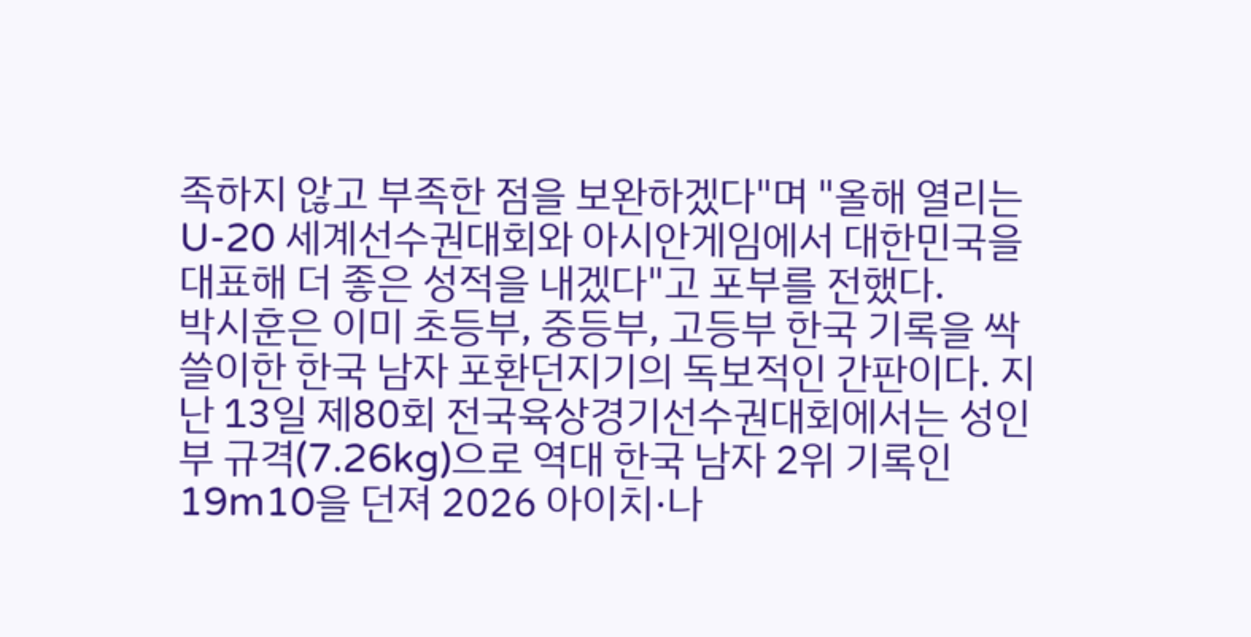족하지 않고 부족한 점을 보완하겠다"며 "올해 열리는 U-20 세계선수권대회와 아시안게임에서 대한민국을 대표해 더 좋은 성적을 내겠다"고 포부를 전했다.
박시훈은 이미 초등부, 중등부, 고등부 한국 기록을 싹쓸이한 한국 남자 포환던지기의 독보적인 간판이다. 지난 13일 제80회 전국육상경기선수권대회에서는 성인부 규격(7.26kg)으로 역대 한국 남자 2위 기록인 19m10을 던져 2026 아이치·나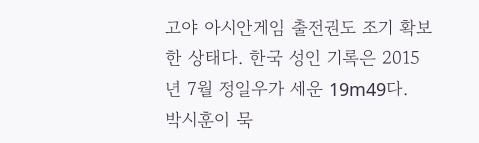고야 아시안게임 출전권도 조기 확보한 상태다. 한국 성인 기록은 2015년 7월 정일우가 세운 19m49다.
박시훈이 묵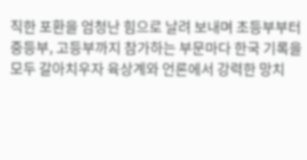직한 포환을 엄청난 힘으로 날려 보내며 초등부부터 중등부, 고등부까지 참가하는 부문마다 한국 기록을 모두 갈아치우자 육상계와 언론에서 강력한 망치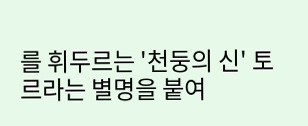를 휘두르는 '천둥의 신' 토르라는 별명을 붙여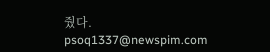줬다.
psoq1337@newspim.com